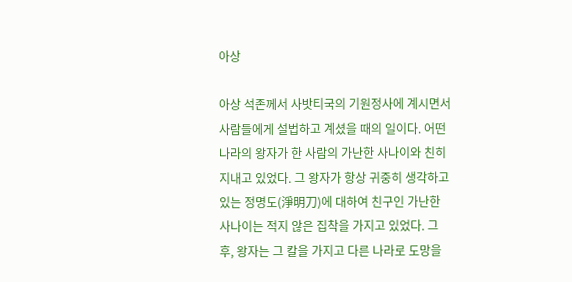아상

아상 석존께서 사밧티국의 기원정사에 계시면서 사람들에게 설법하고 계셨을 때의 일이다. 어떤 나라의 왕자가 한 사람의 가난한 사나이와 친히 지내고 있었다. 그 왕자가 항상 귀중히 생각하고 있는 정명도(淨明刀)에 대하여 친구인 가난한 사나이는 적지 않은 집착을 가지고 있었다. 그 후, 왕자는 그 칼을 가지고 다른 나라로 도망을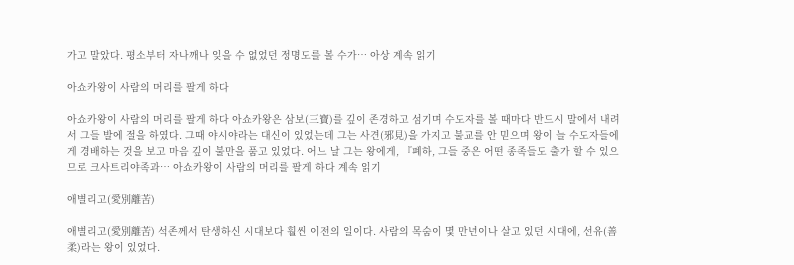가고 말았다. 평소부터 자나깨나 잊을 수 없었던 정명도를 볼 수가… 아상 계속 읽기

아쇼카왕이 사람의 머리를 팔게 하다

아쇼카왕이 사람의 머리를 팔게 하다 아쇼카왕은 삼보(三寶)를 깊이 존경하고 섬기며 수도자를 볼 때마다 반드시 말에서 내려서 그들 발에 절을 하였다. 그때 야시야라는 대신이 있었는데 그는 사견(邪見)을 가지고 불교를 안 믿으며 왕이 늘 수도자들에게 경배하는 것을 보고 마음 깊이 불만을 품고 있었다. 어느 날 그는 왕에게, 『폐하, 그들 중은 어떤 종족들도 출가 할 수 있으므로 크사트리야족과… 아쇼카왕이 사람의 머리를 팔게 하다 계속 읽기

애별리고(愛別離苦)

애별리고(愛別離苦) 석존께서 탄생하신 시대보다 훨씬 이전의 일이다. 사람의 목숨이 몇 만년이나 살고 있던 시대에, 선유(善柔)라는 왕이 있었다.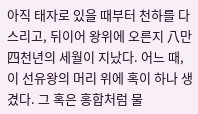아직 태자로 있을 때부터 천하를 다스리고, 뒤이어 왕위에 오른지 八만 四천년의 세월이 지났다. 어느 때, 이 선유왕의 머리 위에 혹이 하나 생겼다. 그 혹은 홍합처럼 물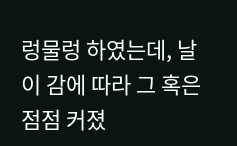렁물렁 하였는데, 날이 감에 따라 그 혹은 점점 커졌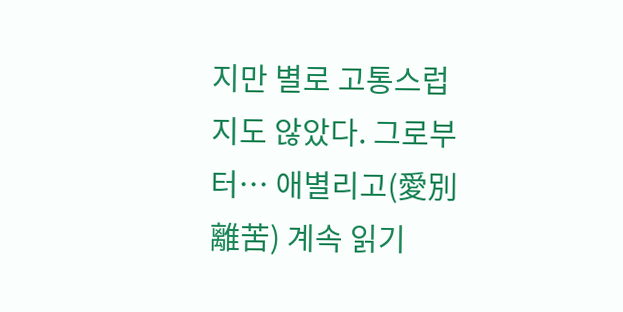지만 별로 고통스럽지도 않았다. 그로부터… 애별리고(愛別離苦) 계속 읽기